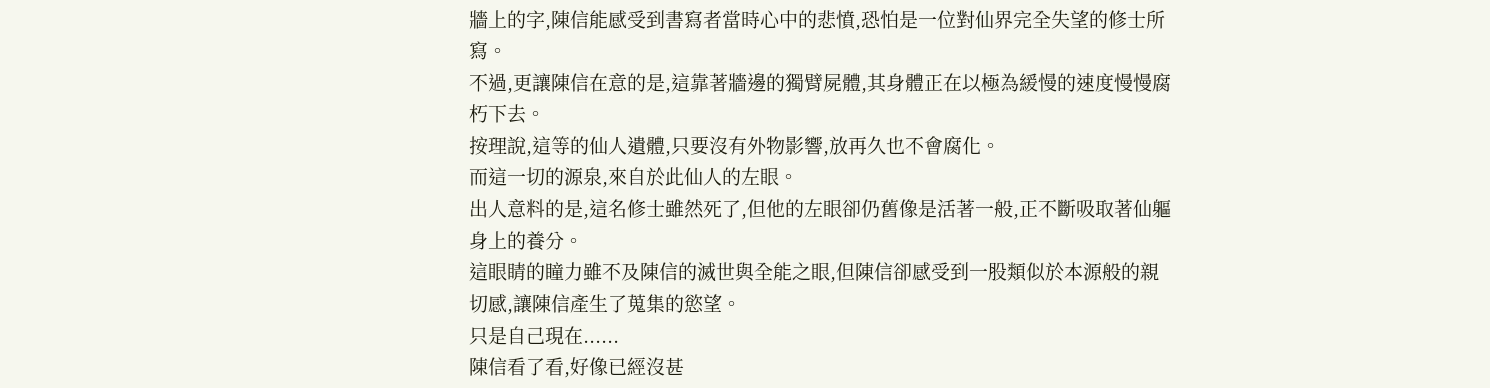牆上的字,陳信能感受到書寫者當時心中的悲憤,恐怕是一位對仙界完全失望的修士所寫。
不過,更讓陳信在意的是,這靠著牆邊的獨臂屍體,其身體正在以極為緩慢的速度慢慢腐朽下去。
按理說,這等的仙人遺體,只要沒有外物影響,放再久也不會腐化。
而這一切的源泉,來自於此仙人的左眼。
出人意料的是,這名修士雖然死了,但他的左眼卻仍舊像是活著一般,正不斷吸取著仙軀身上的養分。
這眼睛的瞳力雖不及陳信的滅世與全能之眼,但陳信卻感受到一股類似於本源般的親切感,讓陳信產生了蒐集的慾望。
只是自己現在......
陳信看了看,好像已經沒甚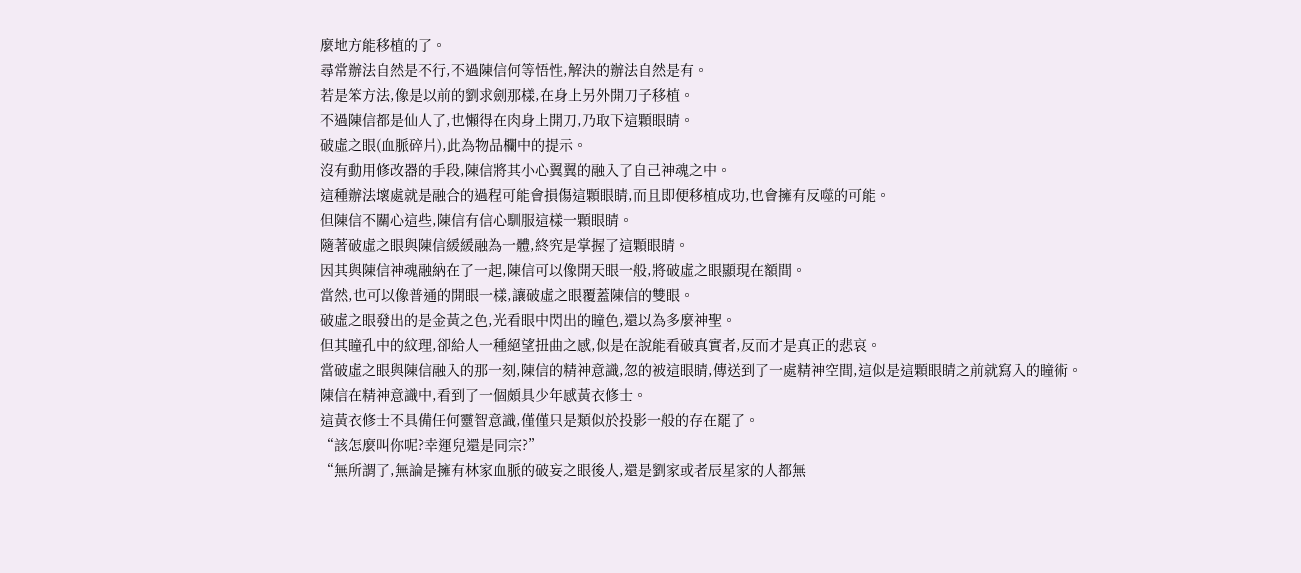麼地方能移植的了。
尋常辦法自然是不行,不過陳信何等悟性,解決的辦法自然是有。
若是笨方法,像是以前的劉求劍那樣,在身上另外開刀子移植。
不過陳信都是仙人了,也懶得在肉身上開刀,乃取下這顆眼睛。
破虛之眼(血脈碎片),此為物品欄中的提示。
沒有動用修改器的手段,陳信將其小心翼翼的融入了自己神魂之中。
這種辦法壞處就是融合的過程可能會損傷這顆眼睛,而且即便移植成功,也會擁有反噬的可能。
但陳信不關心這些,陳信有信心馴服這樣一顆眼睛。
隨著破虛之眼與陳信緩緩融為一體,終究是掌握了這顆眼睛。
因其與陳信神魂融納在了一起,陳信可以像開天眼一般,將破虛之眼顯現在額間。
當然,也可以像普通的開眼一樣,讓破虛之眼覆蓋陳信的雙眼。
破虛之眼發出的是金黃之色,光看眼中閃出的瞳色,還以為多麼神聖。
但其瞳孔中的紋理,卻給人一種絕望扭曲之感,似是在說能看破真實者,反而才是真正的悲哀。
當破虛之眼與陳信融入的那一刻,陳信的精神意識,忽的被這眼睛,傳送到了一處精神空間,這似是這顆眼睛之前就寫入的瞳術。
陳信在精神意識中,看到了一個頗具少年感黃衣修士。
這黃衣修士不具備任何靈智意識,僅僅只是類似於投影一般的存在罷了。
“該怎麼叫你呢?幸運兒還是同宗?”
“無所謂了,無論是擁有林家血脈的破妄之眼後人,還是劉家或者辰星家的人都無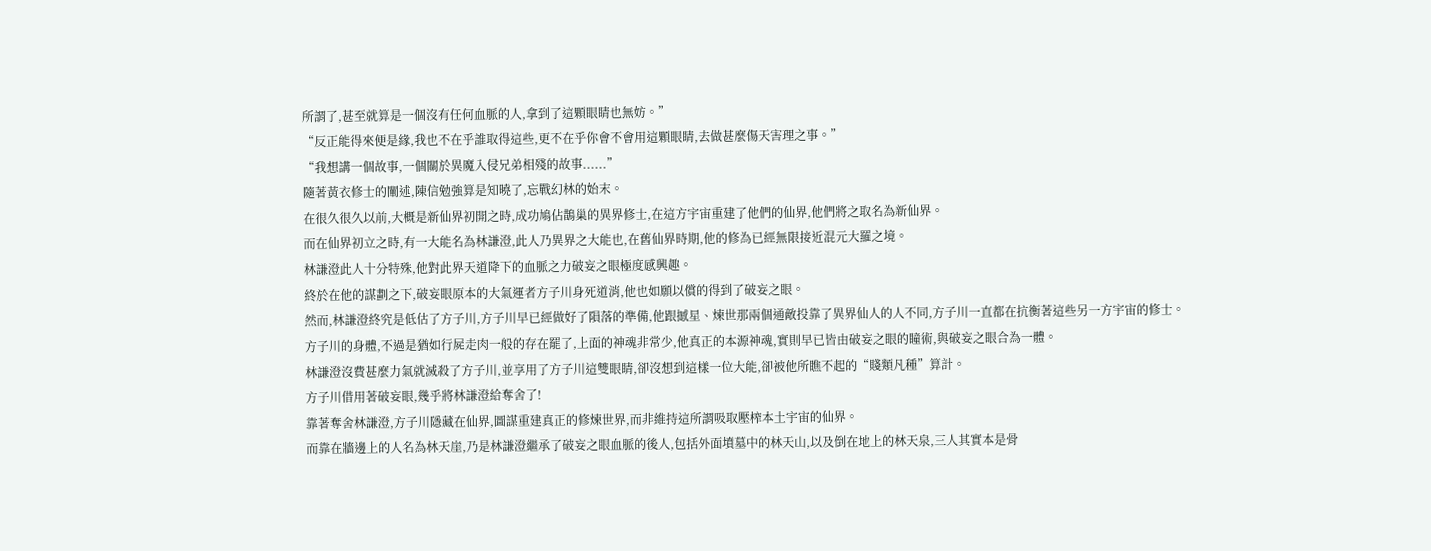所謂了,甚至就算是一個沒有任何血脈的人,拿到了這顆眼睛也無妨。”
“反正能得來便是緣,我也不在乎誰取得這些,更不在乎你會不會用這顆眼睛,去做甚麼傷天害理之事。”
“我想講一個故事,一個關於異魔入侵兄弟相殘的故事......”
隨著黃衣修士的闡述,陳信勉強算是知曉了,忘戰幻林的始末。
在很久很久以前,大概是新仙界初開之時,成功鳩佔鵲巢的異界修士,在這方宇宙重建了他們的仙界,他們將之取名為新仙界。
而在仙界初立之時,有一大能名為林謙澄,此人乃異界之大能也,在舊仙界時期,他的修為已經無限接近混元大羅之境。
林謙澄此人十分特殊,他對此界天道降下的血脈之力破妄之眼極度感興趣。
終於在他的謀劃之下,破妄眼原本的大氣運者方子川身死道消,他也如願以償的得到了破妄之眼。
然而,林謙澄終究是低估了方子川,方子川早已經做好了隕落的準備,他跟撼星、煉世那兩個通敵投靠了異界仙人的人不同,方子川一直都在抗衡著這些另一方宇宙的修士。
方子川的身體,不過是猶如行屍走肉一般的存在罷了,上面的神魂非常少,他真正的本源神魂,實則早已皆由破妄之眼的瞳術,與破妄之眼合為一體。
林謙澄沒費甚麼力氣就滅殺了方子川,並享用了方子川這雙眼睛,卻沒想到這樣一位大能,卻被他所瞧不起的“賤類凡種”算計。
方子川借用著破妄眼,幾乎將林謙澄給奪舍了!
靠著奪舍林謙澄,方子川隱藏在仙界,圖謀重建真正的修煉世界,而非維持這所謂吸取壓榨本土宇宙的仙界。
而靠在牆邊上的人名為林天崖,乃是林謙澄繼承了破妄之眼血脈的後人,包括外面墳墓中的林天山,以及倒在地上的林天泉,三人其實本是骨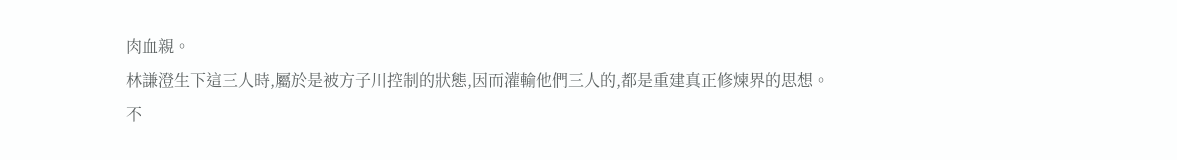肉血親。
林謙澄生下這三人時,屬於是被方子川控制的狀態,因而灌輸他們三人的,都是重建真正修煉界的思想。
不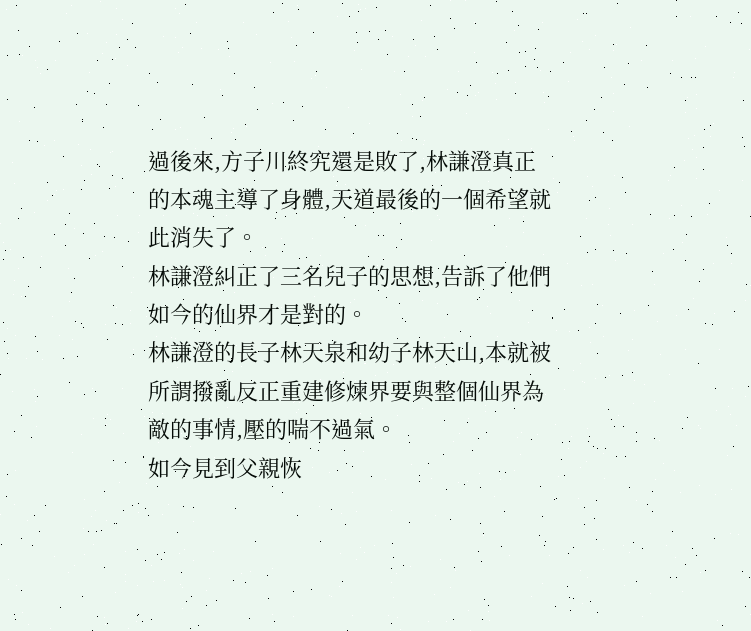過後來,方子川終究還是敗了,林謙澄真正的本魂主導了身體,天道最後的一個希望就此消失了。
林謙澄糾正了三名兒子的思想,告訴了他們如今的仙界才是對的。
林謙澄的長子林天泉和幼子林天山,本就被所謂撥亂反正重建修煉界要與整個仙界為敵的事情,壓的喘不過氣。
如今見到父親恢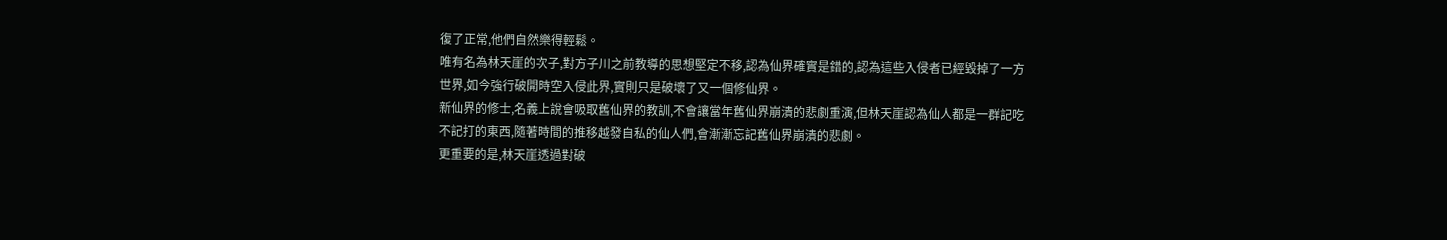復了正常,他們自然樂得輕鬆。
唯有名為林天崖的次子,對方子川之前教導的思想堅定不移,認為仙界確實是錯的,認為這些入侵者已經毀掉了一方世界,如今強行破開時空入侵此界,實則只是破壞了又一個修仙界。
新仙界的修士,名義上說會吸取舊仙界的教訓,不會讓當年舊仙界崩潰的悲劇重演,但林天崖認為仙人都是一群記吃不記打的東西,隨著時間的推移越發自私的仙人們,會漸漸忘記舊仙界崩潰的悲劇。
更重要的是,林天崖透過對破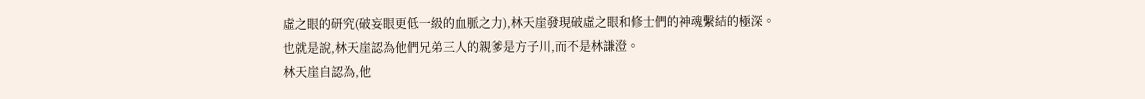虛之眼的研究(破妄眼更低一級的血脈之力),林天崖發現破虛之眼和修士們的神魂繫結的極深。
也就是說,林天崖認為他們兄弟三人的親爹是方子川,而不是林謙澄。
林天崖自認為,他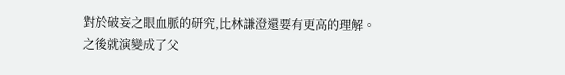對於破妄之眼血脈的研究,比林謙澄還要有更高的理解。
之後就演變成了父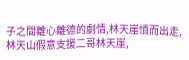子之間離心離德的劇情,林天崖憤而出走,林天山假意支援二哥林天崖,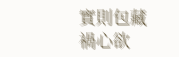實則包藏禍心欲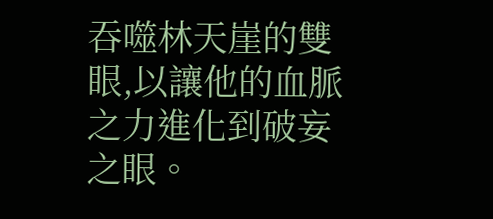吞噬林天崖的雙眼,以讓他的血脈之力進化到破妄之眼。